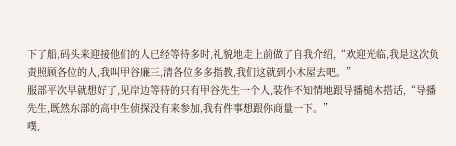下了船,码头来迎接他们的人已经等待多时,礼貌地走上前做了自我介绍,“欢迎光临,我是这次负责照顾各位的人,我叫甲谷廉三,清各位多多指教,我们这就到小木屋去吧。”
服部平次早就想好了,见岸边等待的只有甲谷先生一个人,装作不知情地跟导播槌木搭话,“导播先生,既然东部的高中生侦探没有来参加,我有件事想跟你商量一下。”
噗,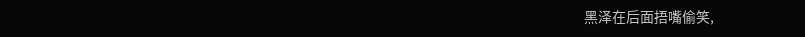黑泽在后面捂嘴偷笑,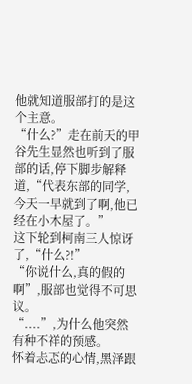他就知道服部打的是这个主意。
“什么?”走在前天的甲谷先生显然也听到了服部的话,停下脚步解释道,“代表东部的同学,今天一早就到了啊,他已经在小木屋了。”
这下轮到柯南三人惊讶了,“什么?!”
“你说什么,真的假的啊”,服部也觉得不可思议。
“....”,为什么他突然有种不祥的预感。
怀着忐忑的心情,黑泽跟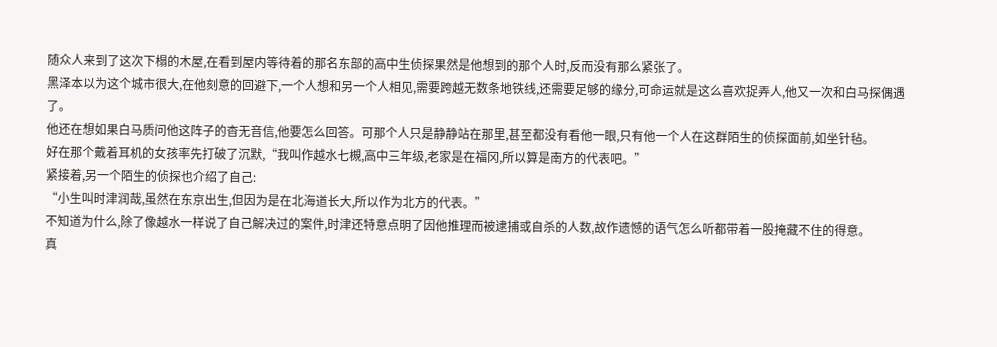随众人来到了这次下榻的木屋,在看到屋内等待着的那名东部的高中生侦探果然是他想到的那个人时,反而没有那么紧张了。
黑泽本以为这个城市很大,在他刻意的回避下,一个人想和另一个人相见,需要跨越无数条地铁线,还需要足够的缘分,可命运就是这么喜欢捉弄人,他又一次和白马探偶遇了。
他还在想如果白马质问他这阵子的杳无音信,他要怎么回答。可那个人只是静静站在那里,甚至都没有看他一眼,只有他一个人在这群陌生的侦探面前,如坐针毡。
好在那个戴着耳机的女孩率先打破了沉默,“我叫作越水七槻,高中三年级,老家是在福冈,所以算是南方的代表吧。”
紧接着,另一个陌生的侦探也介绍了自己:
“小生叫时津润哉,虽然在东京出生,但因为是在北海道长大,所以作为北方的代表。”
不知道为什么,除了像越水一样说了自己解决过的案件,时津还特意点明了因他推理而被逮捕或自杀的人数,故作遗憾的语气怎么听都带着一股掩藏不住的得意。
真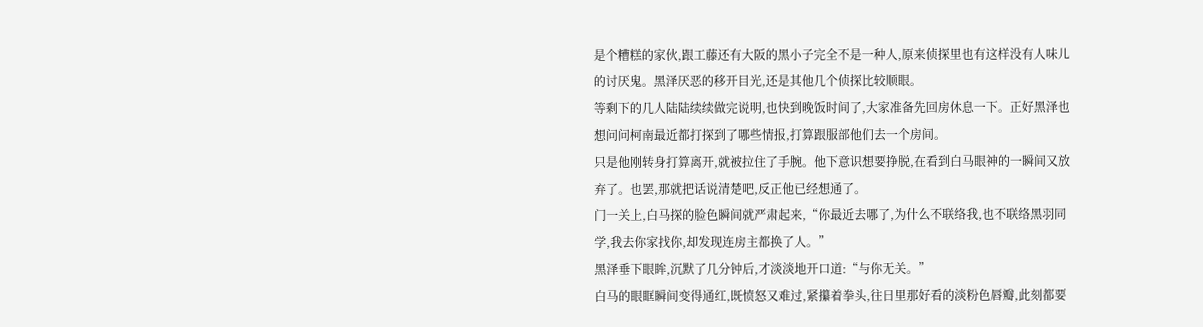是个糟糕的家伙,跟工藤还有大阪的黑小子完全不是一种人,原来侦探里也有这样没有人味儿的讨厌鬼。黑泽厌恶的移开目光,还是其他几个侦探比较顺眼。
等剩下的几人陆陆续续做完说明,也快到晚饭时间了,大家准备先回房休息一下。正好黑泽也想问问柯南最近都打探到了哪些情报,打算跟服部他们去一个房间。
只是他刚转身打算离开,就被拉住了手腕。他下意识想要挣脱,在看到白马眼神的一瞬间又放弃了。也罢,那就把话说清楚吧,反正他已经想通了。
门一关上,白马探的脸色瞬间就严肃起来,“你最近去哪了,为什么不联络我,也不联络黑羽同学,我去你家找你,却发现连房主都换了人。”
黑泽垂下眼眸,沉默了几分钟后,才淡淡地开口道:“与你无关。”
白马的眼眶瞬间变得通红,既愤怒又难过,紧攥着拳头,往日里那好看的淡粉色唇瓣,此刻都要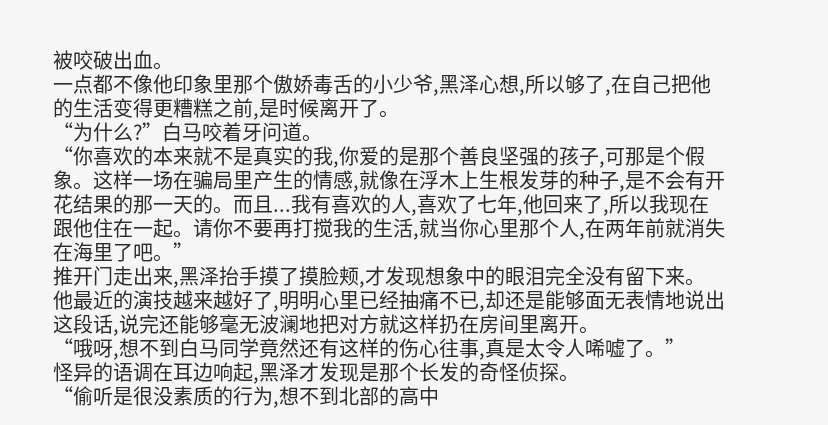被咬破出血。
一点都不像他印象里那个傲娇毒舌的小少爷,黑泽心想,所以够了,在自己把他的生活变得更糟糕之前,是时候离开了。
“为什么?”白马咬着牙问道。
“你喜欢的本来就不是真实的我,你爱的是那个善良坚强的孩子,可那是个假象。这样一场在骗局里产生的情感,就像在浮木上生根发芽的种子,是不会有开花结果的那一天的。而且...我有喜欢的人,喜欢了七年,他回来了,所以我现在跟他住在一起。请你不要再打搅我的生活,就当你心里那个人,在两年前就消失在海里了吧。”
推开门走出来,黑泽抬手摸了摸脸颊,才发现想象中的眼泪完全没有留下来。
他最近的演技越来越好了,明明心里已经抽痛不已,却还是能够面无表情地说出这段话,说完还能够毫无波澜地把对方就这样扔在房间里离开。
“哦呀,想不到白马同学竟然还有这样的伤心往事,真是太令人唏嘘了。”
怪异的语调在耳边响起,黑泽才发现是那个长发的奇怪侦探。
“偷听是很没素质的行为,想不到北部的高中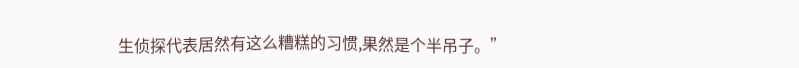生侦探代表居然有这么糟糕的习惯,果然是个半吊子。”